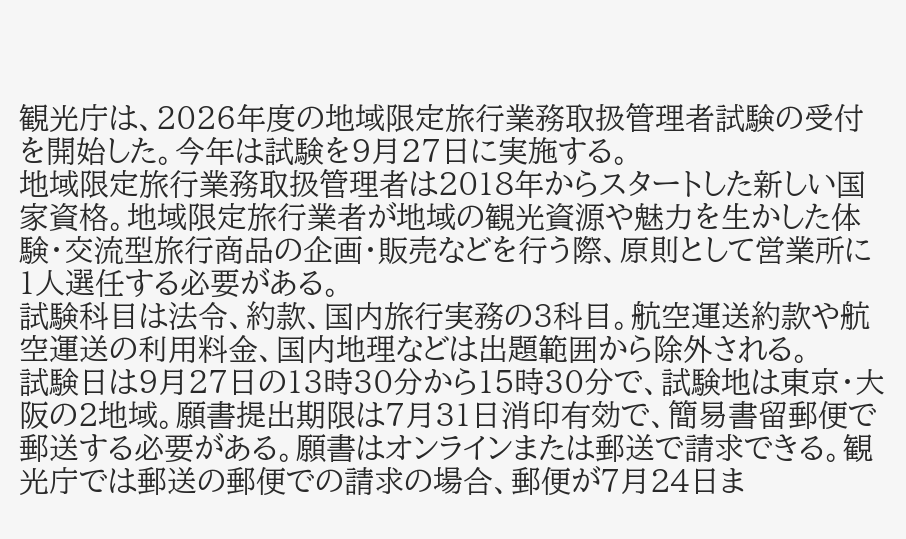観光庁は、2026年度の地域限定旅行業務取扱管理者試験の受付を開始した。今年は試験を9月27日に実施する。
地域限定旅行業務取扱管理者は2018年からスタートした新しい国家資格。地域限定旅行業者が地域の観光資源や魅力を生かした体験・交流型旅行商品の企画・販売などを行う際、原則として営業所に1人選任する必要がある。
試験科目は法令、約款、国内旅行実務の3科目。航空運送約款や航空運送の利用料金、国内地理などは出題範囲から除外される。
試験日は9月27日の13時30分から15時30分で、試験地は東京・大阪の2地域。願書提出期限は7月31日消印有効で、簡易書留郵便で郵送する必要がある。願書はオンラインまたは郵送で請求できる。観光庁では郵送の郵便での請求の場合、郵便が7月24日ま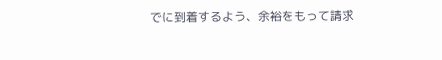でに到着するよう、余裕をもって請求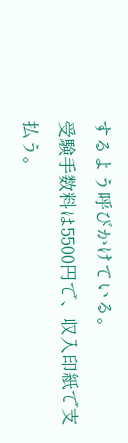するよう呼びかけている。
受験手数料は5500円で、収入印紙で支払う。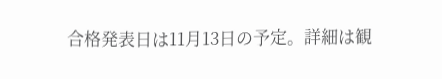合格発表日は11月13日の予定。詳細は観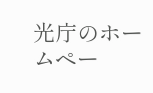光庁のホームペー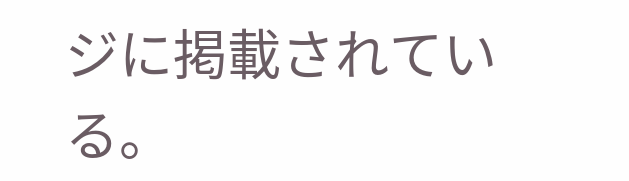ジに掲載されている。